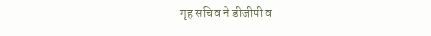गृह सचिव ने डीजीपी व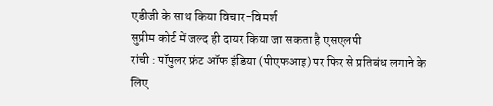एडीजी के साथ किया विचार-विमर्श
सुप्रीम कोर्ट में जल्द ही दायर किया जा सकता है एसएलपी
रांची : पॉपुलर फ्रंट ऑफ इंडिया (पीएफआइ) पर फिर से प्रतिबंध लगाने के लिए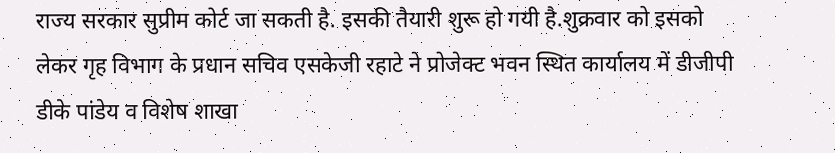राज्य सरकार सुप्रीम कोर्ट जा सकती है. इसकी तैयारी शुरू हो गयी है.शुक्रवार को इसको लेकर गृह विभाग के प्रधान सचिव एसकेजी रहाटे ने प्रोजेक्ट भवन स्थित कार्यालय में डीजीपी डीके पांडेय व विशेष शाखा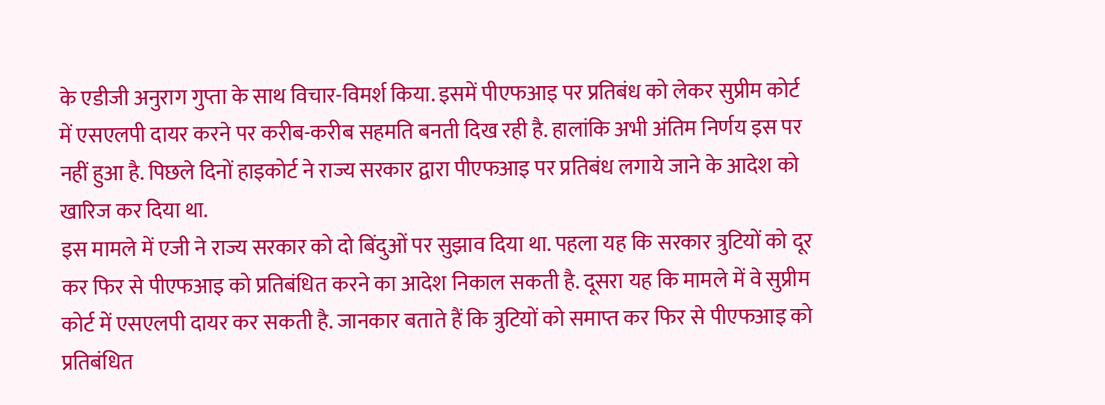के एडीजी अनुराग गुप्ता के साथ विचार-विमर्श किया. इसमें पीएफआइ पर प्रतिबंध को लेकर सुप्रीम कोर्ट में एसएलपी दायर करने पर करीब-करीब सहमति बनती दिख रही है. हालांकि अभी अंतिम निर्णय इस पर नहीं हुआ है. पिछले दिनों हाइकोर्ट ने राज्य सरकार द्वारा पीएफआइ पर प्रतिबंध लगाये जाने के आदेश को खारिज कर दिया था.
इस मामले में एजी ने राज्य सरकार को दो बिंदुओं पर सुझाव दिया था. पहला यह कि सरकार त्रुटियों को दूर कर फिर से पीएफआइ को प्रतिबंधित करने का आदेश निकाल सकती है. दूसरा यह कि मामले में वे सुप्रीम कोर्ट में एसएलपी दायर कर सकती है. जानकार बताते हैं कि त्रुटियों को समाप्त कर फिर से पीएफआइ को प्रतिबंधित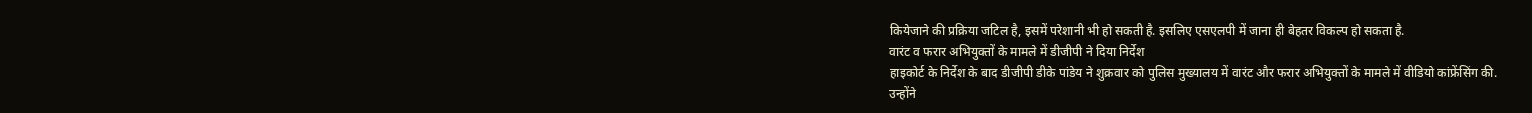कियेजाने की प्रक्रिया जटिल है, इसमें परेशानी भी हो सकती है. इसलिए एसएलपी में जाना ही बेहतर विकल्प हो सकता है.
वारंट व फरार अभियुक्तों के मामले में डीजीपी ने दिया निर्देश
हाइकोर्ट के निर्देश के बाद डीजीपी डीके पांडेय ने शुक्रवार को पुलिस मुख्यालय में वारंट और फरार अभियुक्तों के मामले में वीडियो कांफ्रेंसिंग की.
उन्होंने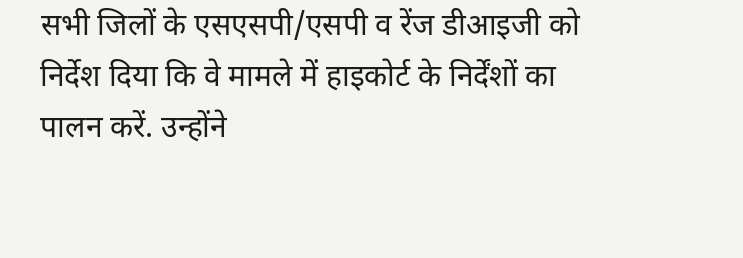सभी जिलों के एसएसपी/एसपी व रेंज डीआइजी को निर्देश दिया कि वे मामले में हाइकोर्ट के निर्देंशों का पालन करें. उन्होंने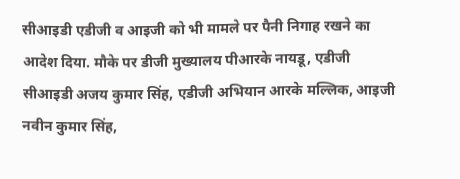सीआइडी एडीजी व आइजी को भी मामले पर पैनी निगाह रखने का आदेश दिया. मौके पर डीजी मुख्यालय पीआरके नायडू, एडीजी सीआइडी अजय कुमार सिंह, एडीजी अभियान आरके मल्लिक, आइजी नवीन कुमार सिंह,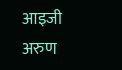आइजी अरुण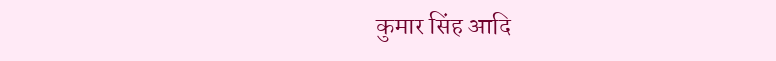कुमार सिंह आदि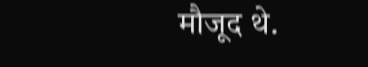मौजूद थे.